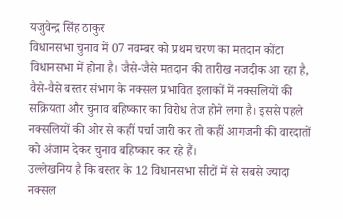यजुवेन्द्र सिंह ठाकुर
विधानसभा चुनाव में 07 नवम्बर को प्रथम चरण का मतदान कोंटा विधानसभा में होना है। जैसे-जैसे मतदान की तारीख नजदीक आ रहा है, वैसे-वैसे बस्तर संभाग के नक्सल प्रभावित इलाकों में नक्सलियों की सक्रियता और चुनाव बहिष्कार का विरोध तेज होने लगा है। इससे पहले नक्सलियों की ओर से कहीं पर्चा जारी कर तो कहीं आगजनी की वारदातों को अंजाम देकर चुनाव बहिष्कार कर रहे हैं।
उल्लेखनिय है कि बस्तर के 12 विधानसभा सीटों में से सबसे ज्यादा नक्सल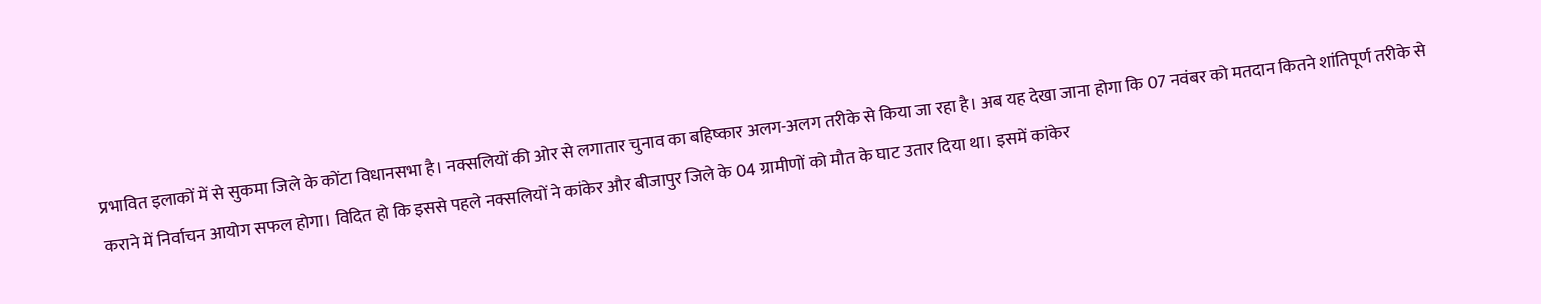प्रभावित इलाकों में से सुकमा जिले के कोंटा विधानसभा है। नक्सलियों की ओर से लगातार चुनाव का बहिष्कार अलग-अलग तरीके से किया जा रहा है। अब यह देखा जाना होगा कि 07 नवंबर को मतदान कितने शांतिपूर्ण तरीके से कराने में निर्वाचन आयोग सफल होगा। विदित हो कि इससे पहले नक्सलियों ने कांकेर और बीजापुर जिले के 04 ग्रामीणों को मौत के घाट उतार दिया था। इसमें कांकेर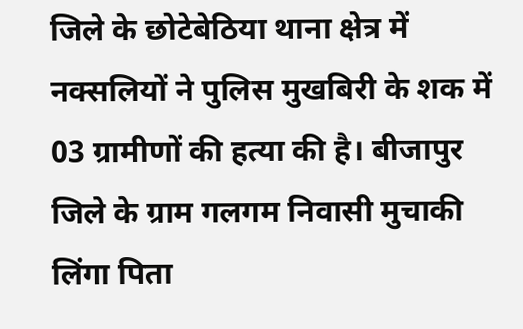जिले के छोटेबेठिया थाना क्षेत्र में नक्सलियों ने पुलिस मुखबिरी के शक में 03 ग्रामीणों की हत्या की है। बीजापुर जिले के ग्राम गलगम निवासी मुचाकी लिंगा पिता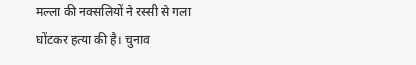मल्ला की नक्सलियों ने रस्सी से गला घोंटकर हत्या की है। चुनाव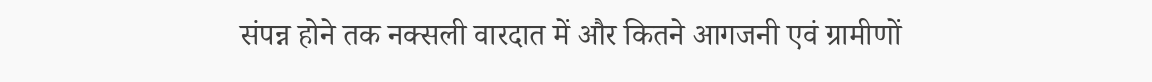संपन्न होने तक नक्सली वारदात में और कितने आगजनी एवं ग्रामीणों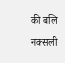की बलि नक्सली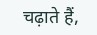चढ़ाते हैं,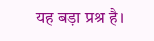यह बड़ा प्रश्र है।